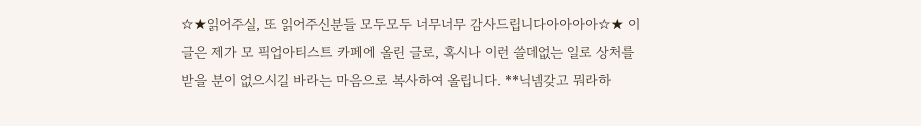☆★읽어주실, 또 읽어주신분들 모두모두 너무너무 감사드립니다아아아아☆★ 이 글은 제가 모 픽업아티스트 카페에 올린 글로, 혹시나 이런 쓸데없는 일로 상처를 받을 분이 없으시길 바라는 마음으로 복사하여 올립니다. **닉넴갖고 뭐라하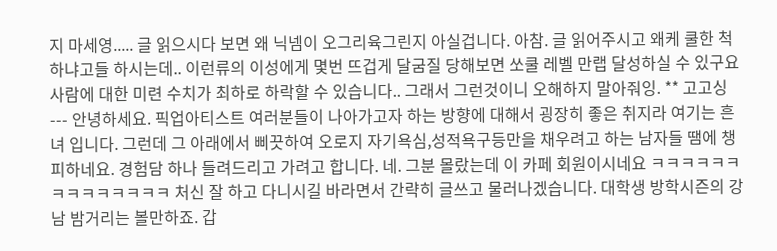지 마세영..... 글 읽으시다 보면 왜 닉넴이 오그리육그린지 아실겁니다. 아참. 글 읽어주시고 왜케 쿨한 척 하냐고들 하시는데.. 이런류의 이성에게 몇번 뜨겁게 달굼질 당해보면 쏘쿨 레벨 만랩 달성하실 수 있구요 사람에 대한 미련 수치가 최하로 하락할 수 있습니다.. 그래서 그런것이니 오해하지 말아줘잉. ** 고고싱 --- 안녕하세요. 픽업아티스트 여러분들이 나아가고자 하는 방향에 대해서 굉장히 좋은 취지라 여기는 흔녀 입니다. 그런데 그 아래에서 삐끗하여 오로지 자기욕심,성적욕구등만을 채우려고 하는 남자들 땜에 챙피하네요. 경험담 하나 들려드리고 가려고 합니다. 네. 그분 몰랐는데 이 카페 회원이시네요 ㅋㅋㅋㅋㅋㅋㅋㅋㅋㅋㅋㅋㅋㅋ 처신 잘 하고 다니시길 바라면서 간략히 글쓰고 물러나겠습니다. 대학생 방학시즌의 강남 밤거리는 볼만하죠. 갑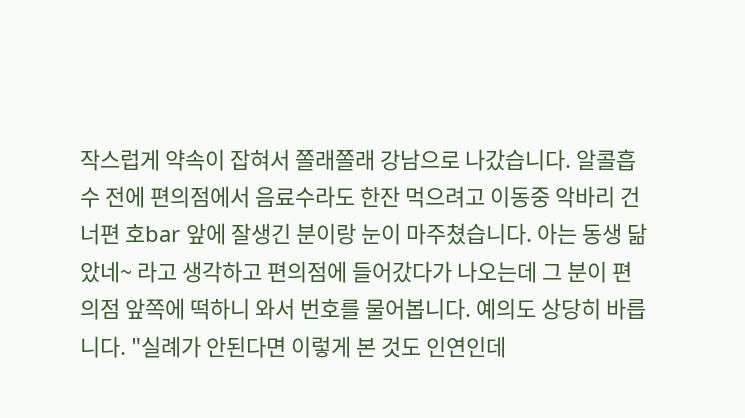작스럽게 약속이 잡혀서 쫄래쫄래 강남으로 나갔습니다. 알콜흡수 전에 편의점에서 음료수라도 한잔 먹으려고 이동중 악바리 건너편 호bar 앞에 잘생긴 분이랑 눈이 마주쳤습니다. 아는 동생 닮았네~ 라고 생각하고 편의점에 들어갔다가 나오는데 그 분이 편의점 앞쪽에 떡하니 와서 번호를 물어봅니다. 예의도 상당히 바릅니다. "실례가 안된다면 이렇게 본 것도 인연인데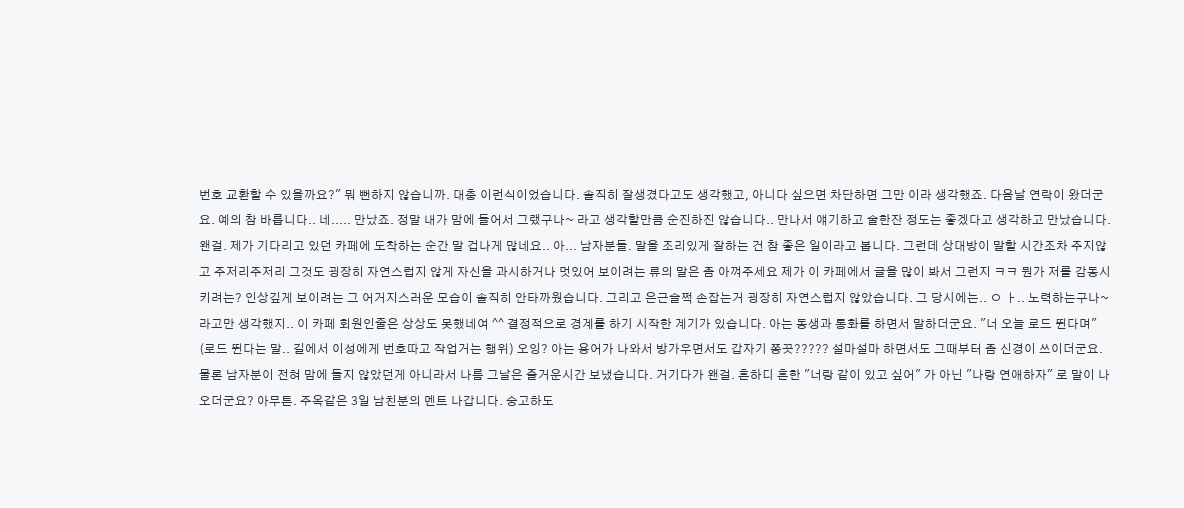번호 교환할 수 있을까요?" 뭐 뻔하지 않습니까. 대충 이런식이었습니다. 솔직히 잘생겼다고도 생각했고, 아니다 싶으면 차단하면 그만 이라 생각했죠. 다음날 연락이 왔더군요. 예의 참 바릅니다.. 네..... 만났죠. 정말 내가 맘에 들어서 그랬구나~ 라고 생각할만큼 순진하진 않습니다.. 만나서 얘기하고 술한잔 정도는 좋겠다고 생각하고 만났습니다. 왠걸. 제가 기다리고 있던 카페에 도착하는 순간 말 겁나게 많네요.. 아... 남자분들. 말을 조리있게 잘하는 건 참 좋은 일이라고 봅니다. 그런데 상대방이 말할 시간조차 주지않고 주저리주저리 그것도 굉장히 자연스럽지 않게 자신을 과시하거나 멋있어 보이려는 류의 말은 좀 아껴주세요 제가 이 카페에서 글을 많이 봐서 그런지 ㅋㅋ 뭔가 저를 감동시키려는? 인상깊게 보이려는 그 어거지스러운 모습이 솔직히 안타까웠습니다. 그리고 은근슬쩍 손잡는거 굉장히 자연스럽지 않았습니다. 그 당시에는.. ㅇ ㅏ.. 노력하는구나~ 라고만 생각했지.. 이 카페 회원인줄은 상상도 못했네여 ^^ 결정적으로 경계를 하기 시작한 계기가 있습니다. 아는 동생과 통화를 하면서 말하더군요. "너 오늘 로드 뛴다며" (로드 뛴다는 말.. 길에서 이성에게 번호따고 작업거는 행위) 오잉? 아는 용어가 나와서 방가우면서도 갑자기 쫑끗????? 설마설마 하면서도 그때부터 좀 신경이 쓰이더군요. 물론 남자분이 전혀 맘에 들지 않았던게 아니라서 나름 그날은 즐거운시간 보냈습니다. 거기다가 왠걸. 흔하디 흔한 "너랑 같이 있고 싶어" 가 아닌 "나랑 연애하자" 로 말이 나오더군요? 아무튼. 주옥같은 3일 남친분의 멘트 나갑니다. 숭고하도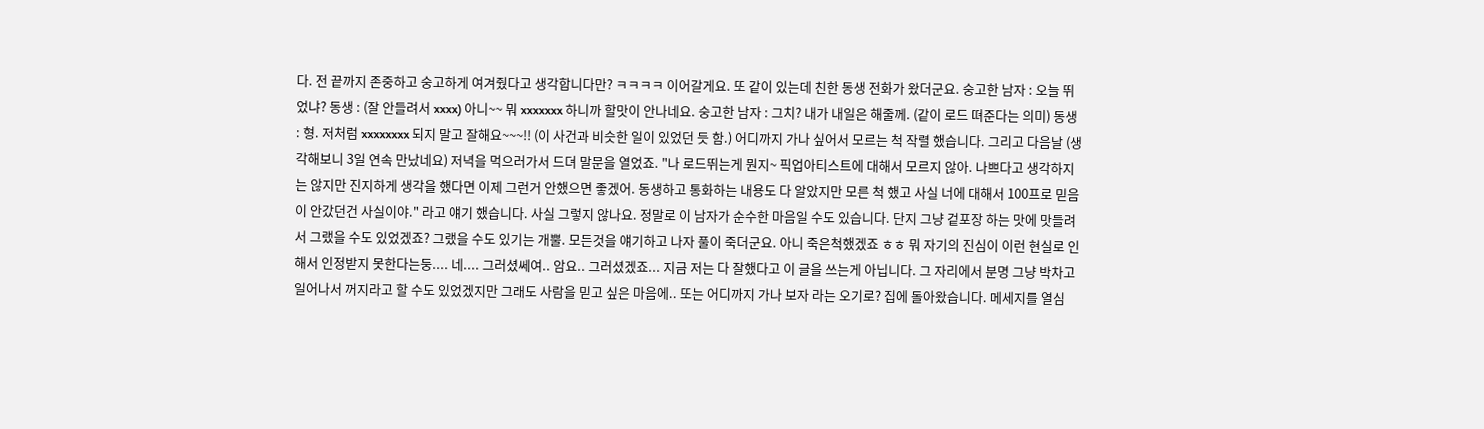다. 전 끝까지 존중하고 숭고하게 여겨줬다고 생각합니다만? ㅋㅋㅋㅋ 이어갈게요. 또 같이 있는데 친한 동생 전화가 왔더군요. 숭고한 남자 : 오늘 뛰었냐? 동생 : (잘 안들려서 xxxx) 아니~~ 뭐 xxxxxxx 하니까 할맛이 안나네요. 숭고한 남자 : 그치? 내가 내일은 해줄께. (같이 로드 뗘준다는 의미) 동생 : 형. 저처럼 xxxxxxxx 되지 말고 잘해요~~~!! (이 사건과 비슷한 일이 있었던 듯 함.) 어디까지 가나 싶어서 모르는 척 작렬 했습니다. 그리고 다음날 (생각해보니 3일 연속 만났네요) 저녁을 먹으러가서 드뎌 말문을 열었죠. "나 로드뛰는게 뭔지~ 픽업아티스트에 대해서 모르지 않아. 나쁘다고 생각하지는 않지만 진지하게 생각을 했다면 이제 그런거 안했으면 좋겠어. 동생하고 통화하는 내용도 다 알았지만 모른 척 했고 사실 너에 대해서 100프로 믿음이 안갔던건 사실이야." 라고 얘기 했습니다. 사실 그렇지 않나요. 정말로 이 남자가 순수한 마음일 수도 있습니다. 단지 그냥 겉포장 하는 맛에 맛들려서 그랬을 수도 있었겠죠? 그랬을 수도 있기는 개뿔. 모든것을 얘기하고 나자 풀이 죽더군요. 아니 죽은척했겠죠 ㅎㅎ 뭐 자기의 진심이 이런 현실로 인해서 인정받지 못한다는둥.... 네.... 그러셨쎄여.. 암요.. 그러셨겠죠... 지금 저는 다 잘했다고 이 글을 쓰는게 아닙니다. 그 자리에서 분명 그냥 박차고 일어나서 꺼지라고 할 수도 있었겠지만 그래도 사람을 믿고 싶은 마음에.. 또는 어디까지 가나 보자 라는 오기로? 집에 돌아왔습니다. 메세지를 열심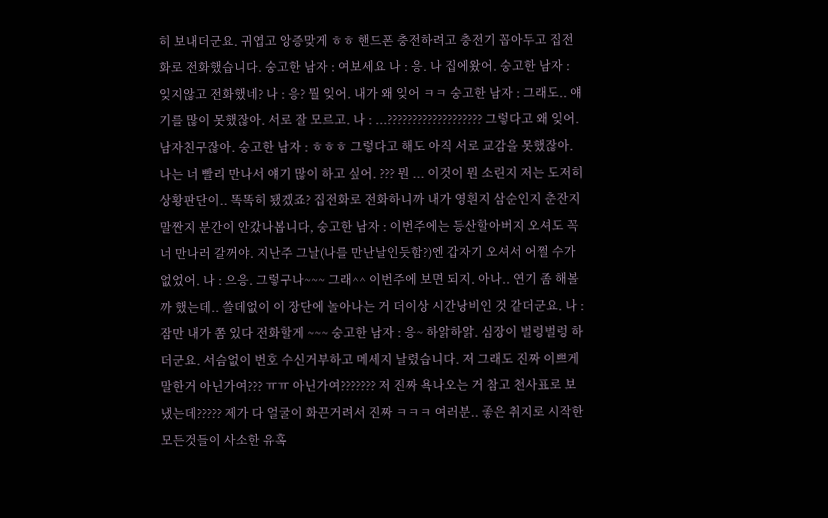히 보내더군요. 귀엽고 앙증맞게 ㅎㅎ 핸드폰 충전하려고 충전기 꼽아두고 집전화로 전화했습니다. 숭고한 남자 : 여보세요 나 : 응. 나 집에왔어. 숭고한 남자 : 잊지않고 전화했네? 나 : 응? 뭘 잊어. 내가 왜 잊어 ㅋㅋ 숭고한 남자 : 그래도.. 얘기를 많이 못했잖아. 서로 잘 모르고. 나 : ...??????????????????? 그렇다고 왜 잊어. 남자친구잖아. 숭고한 남자 : ㅎㅎㅎ 그렇다고 해도 아직 서로 교감을 못했잖아. 나는 너 빨리 만나서 얘기 많이 하고 싶어. ??? 뭔 ... 이것이 뭔 소린지 저는 도저히 상황판단이.. 똑똑히 됐겠죠? 집전화로 전화하니까 내가 영흰지 삼순인지 춘잔지 말짠지 분간이 안갔나봅니다, 숭고한 남자 : 이번주에는 등산할아버지 오셔도 꼭 너 만나러 갈꺼야. 지난주 그날(나를 만난날인듯함?)엔 갑자기 오셔서 어쩔 수가 없었어. 나 : 으응. 그렇구나~~~ 그래^^ 이번주에 보면 되지. 아나.. 연기 좀 해볼까 했는데.. 쓸데없이 이 장단에 놀아나는 거 더이상 시간낭비인 것 같더군요. 나 : 잠만 내가 쫌 있다 전화할게 ~~~ 숭고한 남자 : 응~ 하앍하앍. 심장이 벌렁벌렁 하더군요. 서슴없이 번호 수신거부하고 메세지 날렸습니다. 저 그래도 진짜 이쁘게 말한거 아닌가여??? ㅠㅠ 아닌가여??????? 저 진짜 욕나오는 거 참고 천사표로 보냈는데????? 제가 다 얼굴이 화끈거려서 진짜 ㅋㅋㅋ 여러분.. 좋은 취지로 시작한 모든것들이 사소한 유혹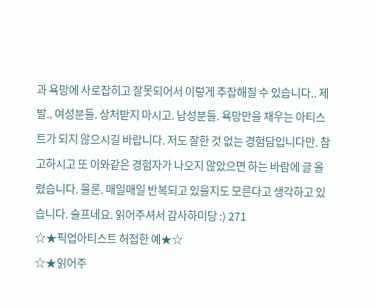과 욕망에 사로잡히고 잘못되어서 이렇게 추잡해질 수 있습니다.. 제발.. 여성분들. 상처받지 마시고. 남성분들. 욕망만을 채우는 아티스트가 되지 않으시길 바랍니다. 저도 잘한 것 없는 경험담입니다만. 참고하시고 또 이와같은 경험자가 나오지 않았으면 하는 바람에 글 올렸습니다. 물론. 매일매일 반복되고 있을지도 모른다고 생각하고 있습니다. 슬프네요. 읽어주셔서 감사하미당 :) 271
☆★픽업아티스트 허접한 예★☆
☆★읽어주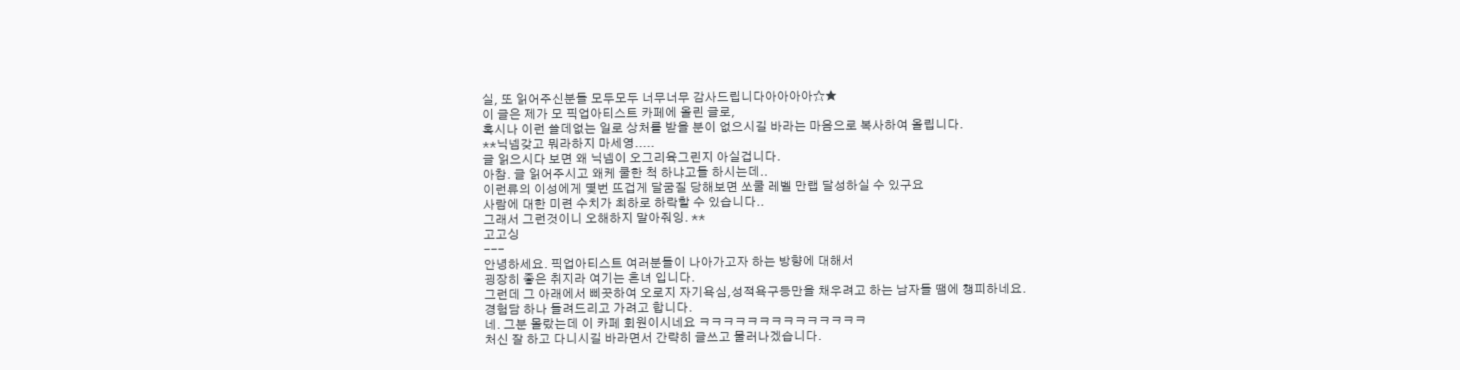실, 또 읽어주신분들 모두모두 너무너무 감사드립니다아아아아☆★
이 글은 제가 모 픽업아티스트 카페에 올린 글로,
혹시나 이런 쓸데없는 일로 상처를 받을 분이 없으시길 바라는 마음으로 복사하여 올립니다.
**닉넴갖고 뭐라하지 마세영.....
글 읽으시다 보면 왜 닉넴이 오그리육그린지 아실겁니다.
아참. 글 읽어주시고 왜케 쿨한 척 하냐고들 하시는데..
이런류의 이성에게 몇번 뜨겁게 달굼질 당해보면 쏘쿨 레벨 만랩 달성하실 수 있구요
사람에 대한 미련 수치가 최하로 하락할 수 있습니다..
그래서 그런것이니 오해하지 말아줘잉. **
고고싱
---
안녕하세요. 픽업아티스트 여러분들이 나아가고자 하는 방향에 대해서
굉장히 좋은 취지라 여기는 흔녀 입니다.
그런데 그 아래에서 삐끗하여 오로지 자기욕심,성적욕구등만을 채우려고 하는 남자들 땜에 챙피하네요.
경험담 하나 들려드리고 가려고 합니다.
네. 그분 몰랐는데 이 카페 회원이시네요 ㅋㅋㅋㅋㅋㅋㅋㅋㅋㅋㅋㅋㅋㅋ
처신 잘 하고 다니시길 바라면서 간략히 글쓰고 물러나겠습니다.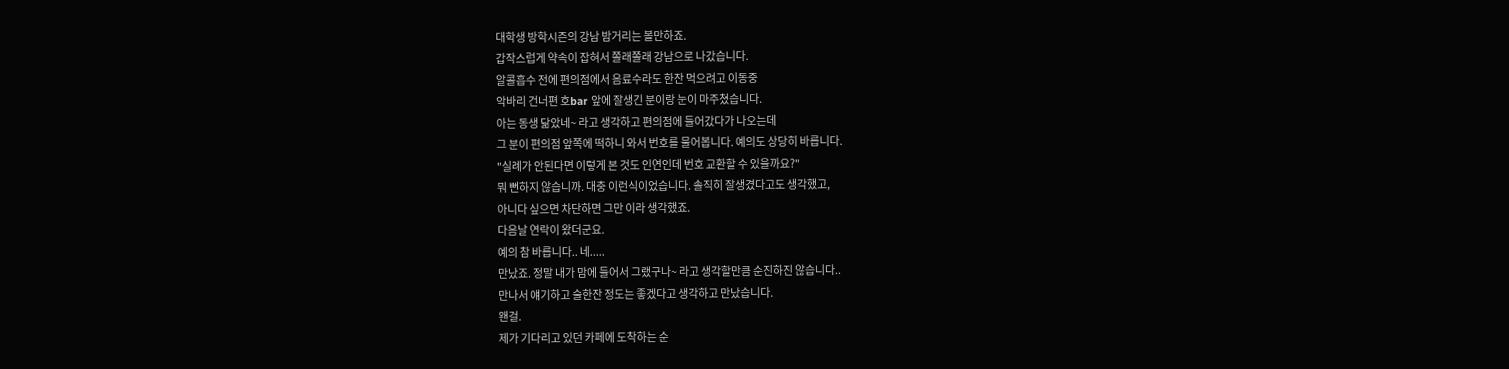대학생 방학시즌의 강남 밤거리는 볼만하죠.
갑작스럽게 약속이 잡혀서 쫄래쫄래 강남으로 나갔습니다.
알콜흡수 전에 편의점에서 음료수라도 한잔 먹으려고 이동중
악바리 건너편 호bar 앞에 잘생긴 분이랑 눈이 마주쳤습니다.
아는 동생 닮았네~ 라고 생각하고 편의점에 들어갔다가 나오는데
그 분이 편의점 앞쪽에 떡하니 와서 번호를 물어봅니다. 예의도 상당히 바릅니다.
"실례가 안된다면 이렇게 본 것도 인연인데 번호 교환할 수 있을까요?"
뭐 뻔하지 않습니까. 대충 이런식이었습니다. 솔직히 잘생겼다고도 생각했고,
아니다 싶으면 차단하면 그만 이라 생각했죠.
다음날 연락이 왔더군요.
예의 참 바릅니다.. 네.....
만났죠. 정말 내가 맘에 들어서 그랬구나~ 라고 생각할만큼 순진하진 않습니다..
만나서 얘기하고 술한잔 정도는 좋겠다고 생각하고 만났습니다.
왠걸.
제가 기다리고 있던 카페에 도착하는 순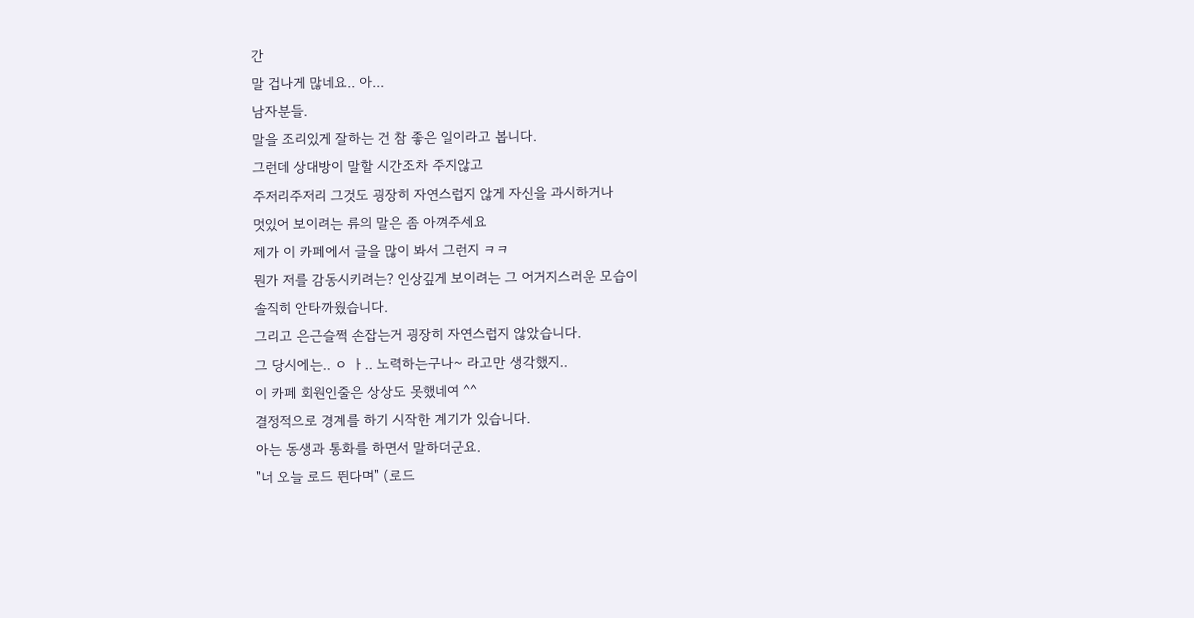간
말 겁나게 많네요.. 아...
남자분들.
말을 조리있게 잘하는 건 참 좋은 일이라고 봅니다.
그런데 상대방이 말할 시간조차 주지않고
주저리주저리 그것도 굉장히 자연스럽지 않게 자신을 과시하거나
멋있어 보이려는 류의 말은 좀 아껴주세요
제가 이 카페에서 글을 많이 봐서 그런지 ㅋㅋ
뭔가 저를 감동시키려는? 인상깊게 보이려는 그 어거지스러운 모습이
솔직히 안타까웠습니다.
그리고 은근슬쩍 손잡는거 굉장히 자연스럽지 않았습니다.
그 당시에는.. ㅇ ㅏ.. 노력하는구나~ 라고만 생각했지..
이 카페 회원인줄은 상상도 못했네여 ^^
결정적으로 경계를 하기 시작한 계기가 있습니다.
아는 동생과 통화를 하면서 말하더군요.
"너 오늘 로드 뛴다며" (로드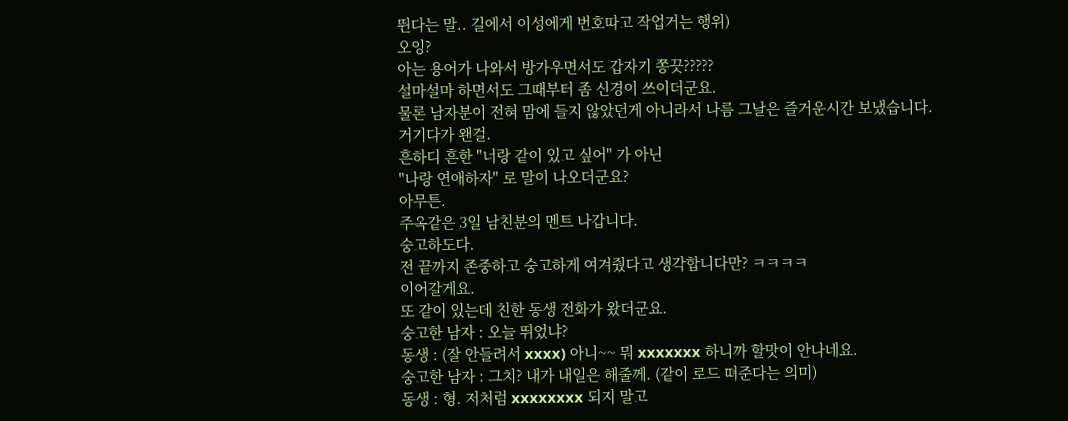뛴다는 말.. 길에서 이성에게 번호따고 작업거는 행위)
오잉?
아는 용어가 나와서 방가우면서도 갑자기 쫑끗?????
설마설마 하면서도 그때부터 좀 신경이 쓰이더군요.
물론 남자분이 전혀 맘에 들지 않았던게 아니라서 나름 그날은 즐거운시간 보냈습니다.
거기다가 왠걸.
흔하디 흔한 "너랑 같이 있고 싶어" 가 아닌
"나랑 연애하자" 로 말이 나오더군요?
아무튼.
주옥같은 3일 남친분의 멘트 나갑니다.
숭고하도다.
전 끝까지 존중하고 숭고하게 여겨줬다고 생각합니다만? ㅋㅋㅋㅋ
이어갈게요.
또 같이 있는데 친한 동생 전화가 왔더군요.
숭고한 남자 : 오늘 뛰었냐?
동생 : (잘 안들려서 xxxx) 아니~~ 뭐 xxxxxxx 하니까 할맛이 안나네요.
숭고한 남자 : 그치? 내가 내일은 해줄께. (같이 로드 뗘준다는 의미)
동생 : 형. 저처럼 xxxxxxxx 되지 말고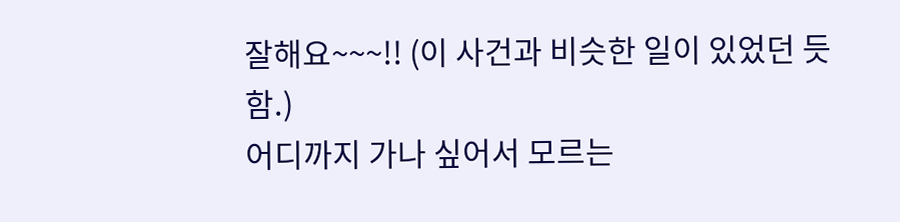잘해요~~~!! (이 사건과 비슷한 일이 있었던 듯 함.)
어디까지 가나 싶어서 모르는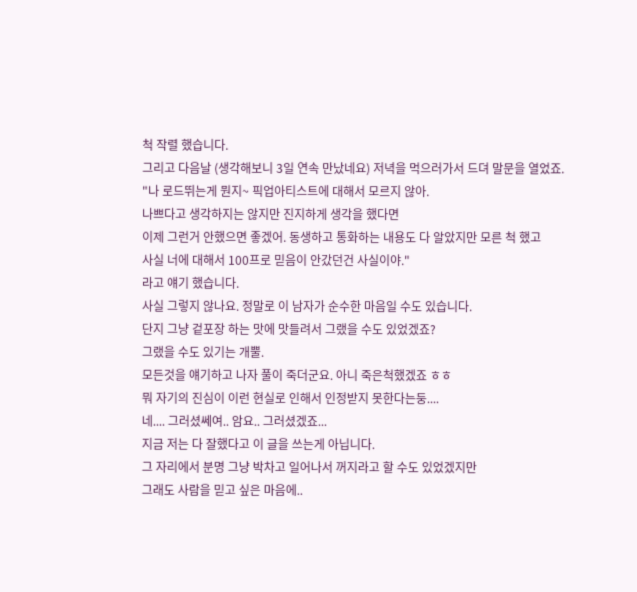척 작렬 했습니다.
그리고 다음날 (생각해보니 3일 연속 만났네요) 저녁을 먹으러가서 드뎌 말문을 열었죠.
"나 로드뛰는게 뭔지~ 픽업아티스트에 대해서 모르지 않아.
나쁘다고 생각하지는 않지만 진지하게 생각을 했다면
이제 그런거 안했으면 좋겠어. 동생하고 통화하는 내용도 다 알았지만 모른 척 했고
사실 너에 대해서 100프로 믿음이 안갔던건 사실이야."
라고 얘기 했습니다.
사실 그렇지 않나요. 정말로 이 남자가 순수한 마음일 수도 있습니다.
단지 그냥 겉포장 하는 맛에 맛들려서 그랬을 수도 있었겠죠?
그랬을 수도 있기는 개뿔.
모든것을 얘기하고 나자 풀이 죽더군요. 아니 죽은척했겠죠 ㅎㅎ
뭐 자기의 진심이 이런 현실로 인해서 인정받지 못한다는둥....
네.... 그러셨쎄여.. 암요.. 그러셨겠죠...
지금 저는 다 잘했다고 이 글을 쓰는게 아닙니다.
그 자리에서 분명 그냥 박차고 일어나서 꺼지라고 할 수도 있었겠지만
그래도 사람을 믿고 싶은 마음에..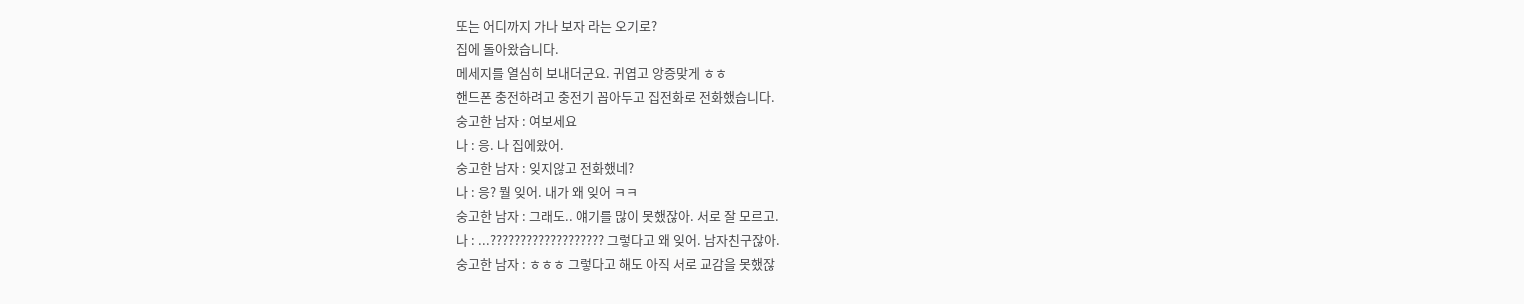또는 어디까지 가나 보자 라는 오기로?
집에 돌아왔습니다.
메세지를 열심히 보내더군요. 귀엽고 앙증맞게 ㅎㅎ
핸드폰 충전하려고 충전기 꼽아두고 집전화로 전화했습니다.
숭고한 남자 : 여보세요
나 : 응. 나 집에왔어.
숭고한 남자 : 잊지않고 전화했네?
나 : 응? 뭘 잊어. 내가 왜 잊어 ㅋㅋ
숭고한 남자 : 그래도.. 얘기를 많이 못했잖아. 서로 잘 모르고.
나 : ...??????????????????? 그렇다고 왜 잊어. 남자친구잖아.
숭고한 남자 : ㅎㅎㅎ 그렇다고 해도 아직 서로 교감을 못했잖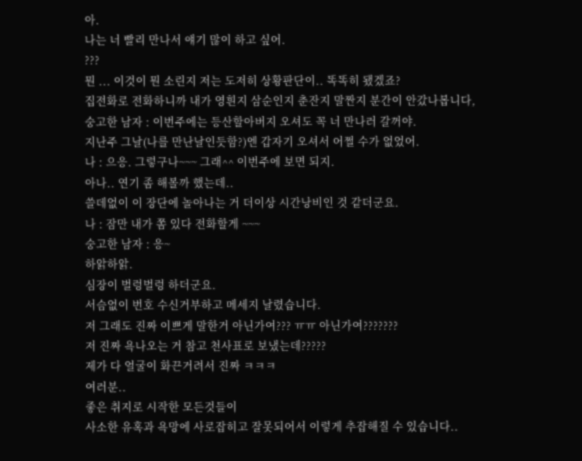아.
나는 너 빨리 만나서 얘기 많이 하고 싶어.
???
뭔 ... 이것이 뭔 소린지 저는 도저히 상황판단이.. 똑똑히 됐겠죠?
집전화로 전화하니까 내가 영흰지 삼순인지 춘잔지 말짠지 분간이 안갔나봅니다,
숭고한 남자 : 이번주에는 등산할아버지 오셔도 꼭 너 만나러 갈꺼야.
지난주 그날(나를 만난날인듯함?)엔 갑자기 오셔서 어쩔 수가 없었어.
나 : 으응. 그렇구나~~~ 그래^^ 이번주에 보면 되지.
아나.. 연기 좀 해볼까 했는데..
쓸데없이 이 장단에 놀아나는 거 더이상 시간낭비인 것 같더군요.
나 : 잠만 내가 쫌 있다 전화할게 ~~~
숭고한 남자 : 응~
하앍하앍.
심장이 벌렁벌렁 하더군요.
서슴없이 번호 수신거부하고 메세지 날렸습니다.
저 그래도 진짜 이쁘게 말한거 아닌가여??? ㅠㅠ 아닌가여???????
저 진짜 욕나오는 거 참고 천사표로 보냈는데?????
제가 다 얼굴이 화끈거려서 진짜 ㅋㅋㅋ
여러분..
좋은 취지로 시작한 모든것들이
사소한 유혹과 욕망에 사로잡히고 잘못되어서 이렇게 추잡해질 수 있습니다..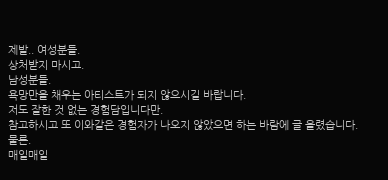제발.. 여성분들.
상처받지 마시고.
남성분들.
욕망만을 채우는 아티스트가 되지 않으시길 바랍니다.
저도 잘한 것 없는 경험담입니다만.
참고하시고 또 이와같은 경험자가 나오지 않았으면 하는 바람에 글 올렸습니다.
물론.
매일매일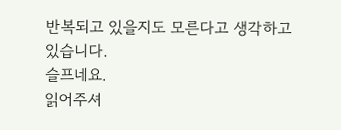반복되고 있을지도 모른다고 생각하고 있습니다.
슬프네요.
읽어주셔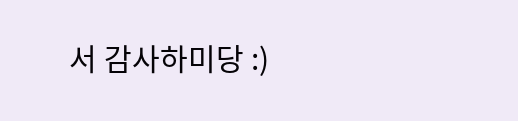서 감사하미당 :)